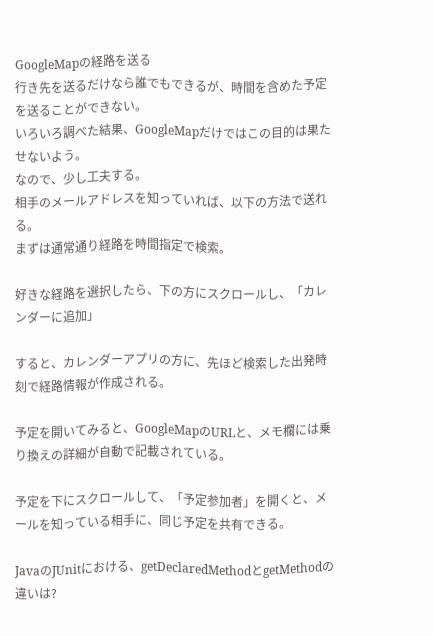GoogleMapの経路を送る
行き先を送るだけなら誰でもできるが、時間を含めた予定を送ることができない。
いろいろ調べた結果、GoogleMapだけではこの目的は果たせないよう。
なので、少し工夫する。
相手のメールアドレスを知っていれば、以下の方法で送れる。
まずは通常通り経路を時間指定で検索。

好きな経路を選択したら、下の方にスクロールし、「カレンダーに追加」

すると、カレンダーアプリの方に、先ほど検索した出発時刻で経路情報が作成される。

予定を開いてみると、GoogleMapのURLと、メモ欄には乗り換えの詳細が自動で記載されている。

予定を下にスクロールして、「予定参加者」を開くと、メールを知っている相手に、同じ予定を共有できる。

JavaのJUnitにおける、getDeclaredMethodとgetMethodの違いは?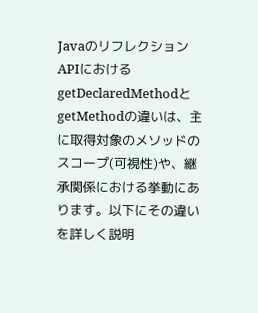JavaのリフレクションAPIにおけるgetDeclaredMethodとgetMethodの違いは、主に取得対象のメソッドのスコープ(可視性)や、継承関係における挙動にあります。以下にその違いを詳しく説明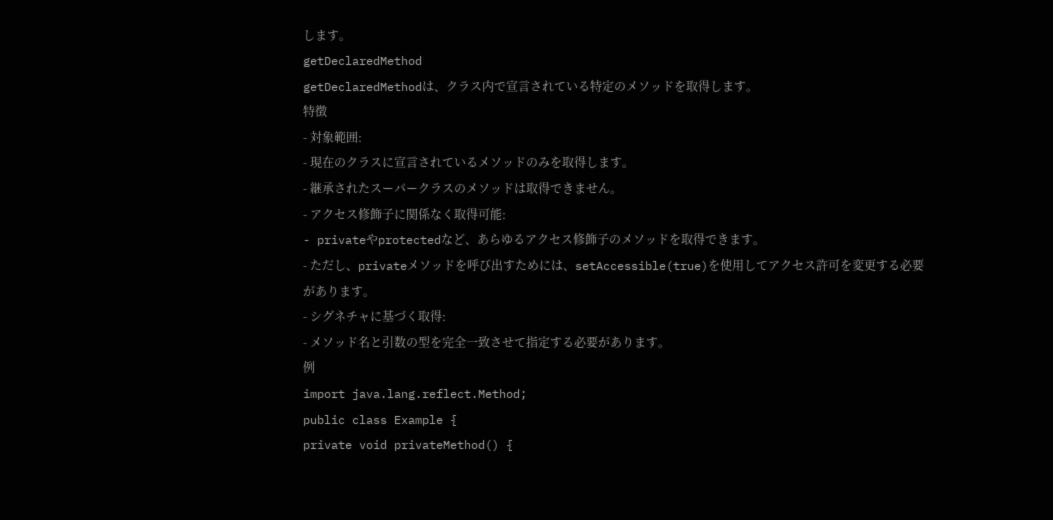します。
getDeclaredMethod
getDeclaredMethodは、クラス内で宣言されている特定のメソッドを取得します。
特徴
- 対象範囲:
- 現在のクラスに宣言されているメソッドのみを取得します。
- 継承されたスーパークラスのメソッドは取得できません。
- アクセス修飾子に関係なく取得可能:
- privateやprotectedなど、あらゆるアクセス修飾子のメソッドを取得できます。
- ただし、privateメソッドを呼び出すためには、setAccessible(true)を使用してアクセス許可を変更する必要があります。
- シグネチャに基づく取得:
- メソッド名と引数の型を完全一致させて指定する必要があります。
例
import java.lang.reflect.Method;
public class Example {
private void privateMethod() {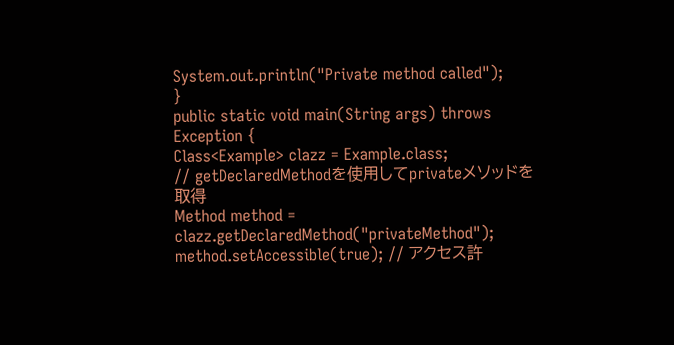System.out.println("Private method called");
}
public static void main(String args) throws Exception {
Class<Example> clazz = Example.class;
// getDeclaredMethodを使用してprivateメソッドを取得
Method method = clazz.getDeclaredMethod("privateMethod");
method.setAccessible(true); // アクセス許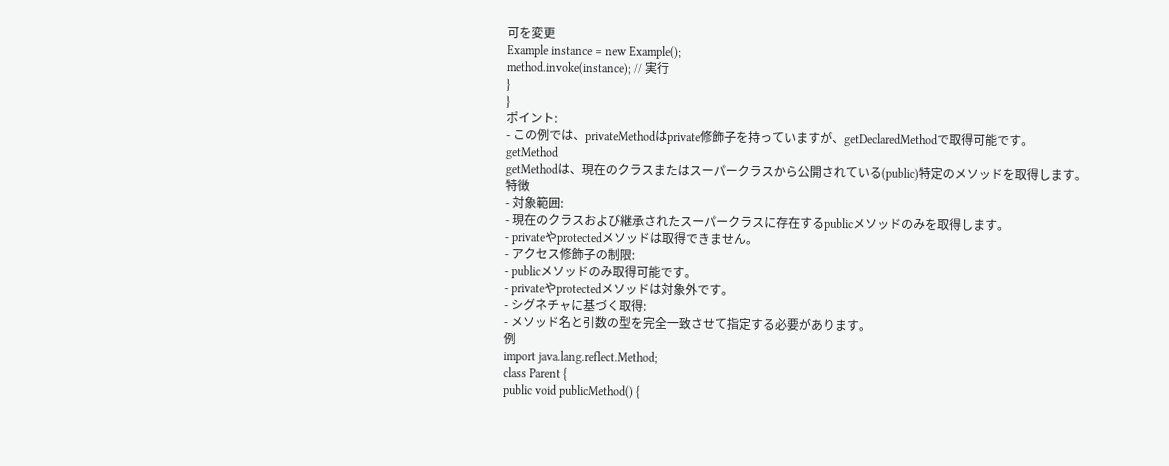可を変更
Example instance = new Example();
method.invoke(instance); // 実行
}
}
ポイント:
- この例では、privateMethodはprivate修飾子を持っていますが、getDeclaredMethodで取得可能です。
getMethod
getMethodは、現在のクラスまたはスーパークラスから公開されている(public)特定のメソッドを取得します。
特徴
- 対象範囲:
- 現在のクラスおよび継承されたスーパークラスに存在するpublicメソッドのみを取得します。
- privateやprotectedメソッドは取得できません。
- アクセス修飾子の制限:
- publicメソッドのみ取得可能です。
- privateやprotectedメソッドは対象外です。
- シグネチャに基づく取得:
- メソッド名と引数の型を完全一致させて指定する必要があります。
例
import java.lang.reflect.Method;
class Parent {
public void publicMethod() {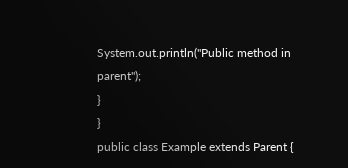System.out.println("Public method in parent");
}
}
public class Example extends Parent {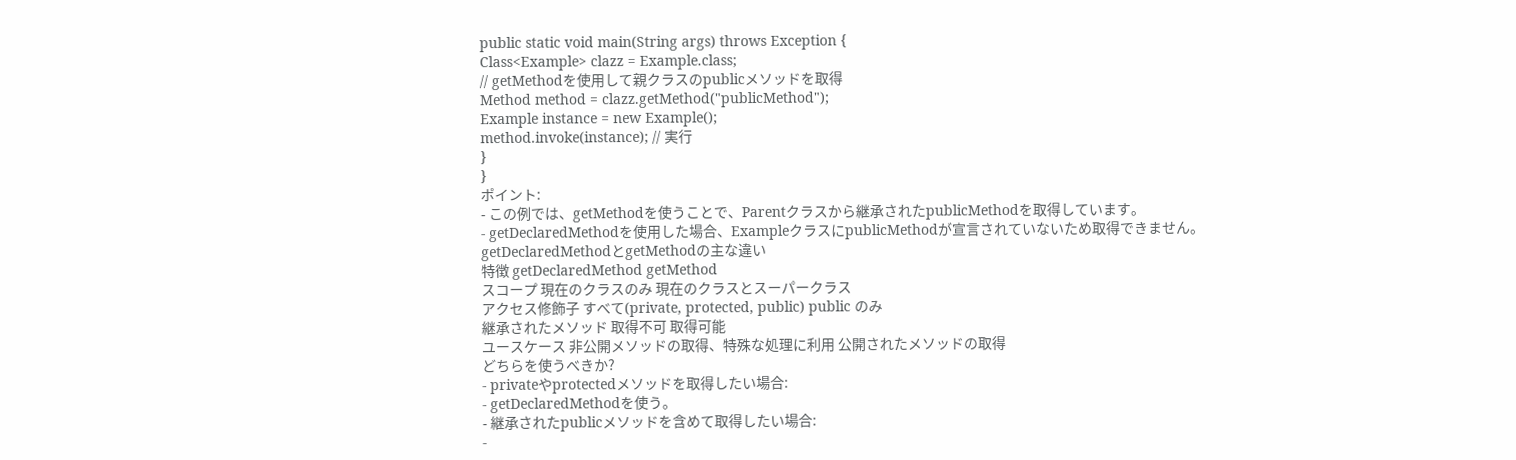public static void main(String args) throws Exception {
Class<Example> clazz = Example.class;
// getMethodを使用して親クラスのpublicメソッドを取得
Method method = clazz.getMethod("publicMethod");
Example instance = new Example();
method.invoke(instance); // 実行
}
}
ポイント:
- この例では、getMethodを使うことで、Parentクラスから継承されたpublicMethodを取得しています。
- getDeclaredMethodを使用した場合、ExampleクラスにpublicMethodが宣言されていないため取得できません。
getDeclaredMethodとgetMethodの主な違い
特徴 getDeclaredMethod getMethod
スコープ 現在のクラスのみ 現在のクラスとスーパークラス
アクセス修飾子 すべて(private, protected, public) public のみ
継承されたメソッド 取得不可 取得可能
ユースケース 非公開メソッドの取得、特殊な処理に利用 公開されたメソッドの取得
どちらを使うべきか?
- privateやprotectedメソッドを取得したい場合:
- getDeclaredMethodを使う。
- 継承されたpublicメソッドを含めて取得したい場合:
-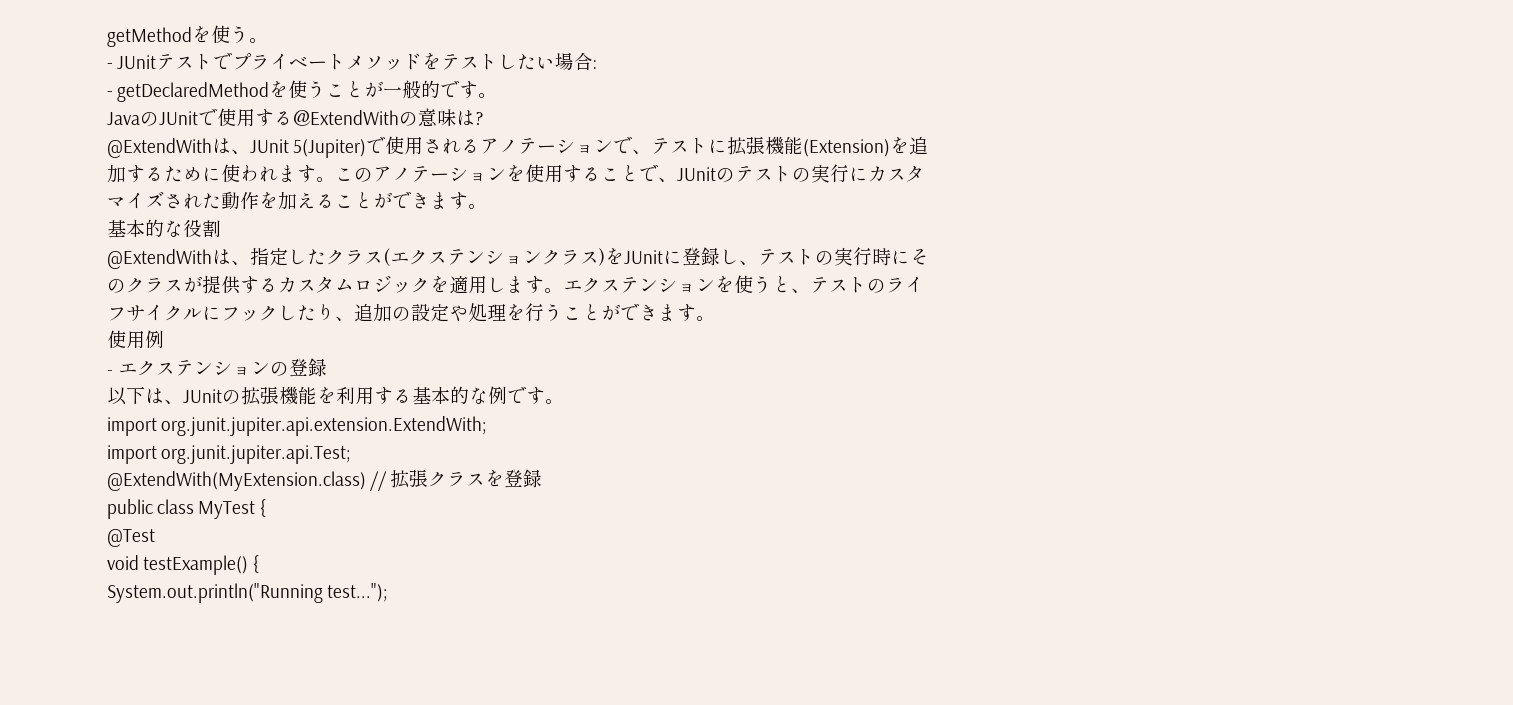getMethodを使う。
- JUnitテストでプライベートメソッドをテストしたい場合:
- getDeclaredMethodを使うことが一般的です。
JavaのJUnitで使用する@ExtendWithの意味は?
@ExtendWithは、JUnit 5(Jupiter)で使用されるアノテーションで、テストに拡張機能(Extension)を追加するために使われます。このアノテーションを使用することで、JUnitのテストの実行にカスタマイズされた動作を加えることができます。
基本的な役割
@ExtendWithは、指定したクラス(エクステンションクラス)をJUnitに登録し、テストの実行時にそのクラスが提供するカスタムロジックを適用します。エクステンションを使うと、テストのライフサイクルにフックしたり、追加の設定や処理を行うことができます。
使用例
- エクステンションの登録
以下は、JUnitの拡張機能を利用する基本的な例です。
import org.junit.jupiter.api.extension.ExtendWith;
import org.junit.jupiter.api.Test;
@ExtendWith(MyExtension.class) // 拡張クラスを登録
public class MyTest {
@Test
void testExample() {
System.out.println("Running test...");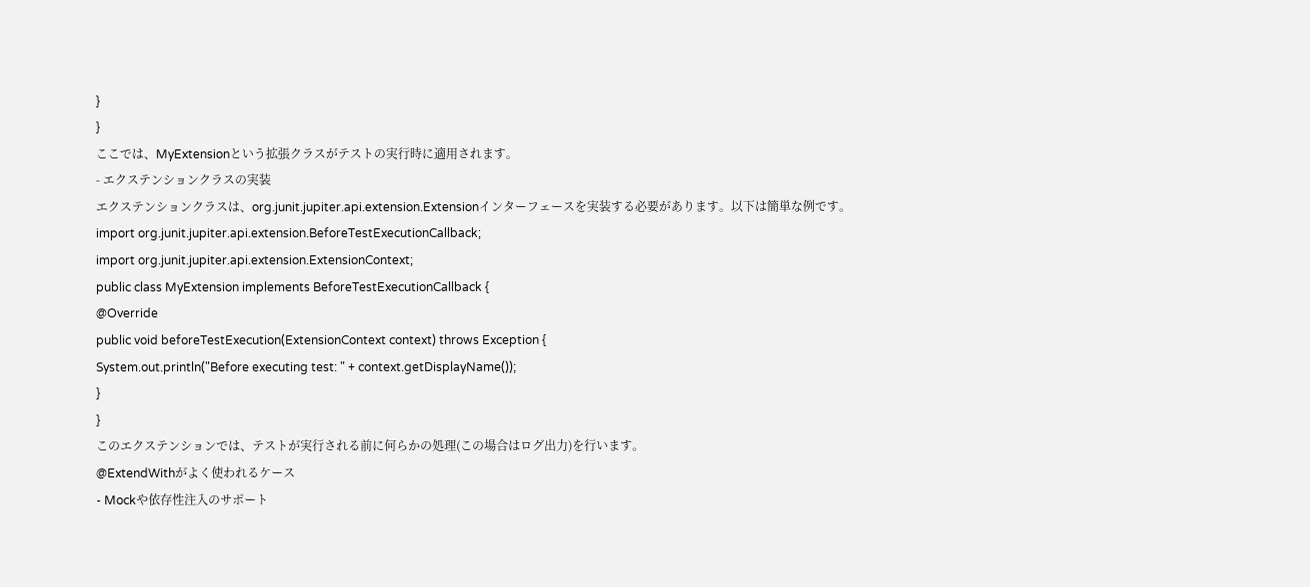}
}
ここでは、MyExtensionという拡張クラスがテストの実行時に適用されます。
- エクステンションクラスの実装
エクステンションクラスは、org.junit.jupiter.api.extension.Extensionインターフェースを実装する必要があります。以下は簡単な例です。
import org.junit.jupiter.api.extension.BeforeTestExecutionCallback;
import org.junit.jupiter.api.extension.ExtensionContext;
public class MyExtension implements BeforeTestExecutionCallback {
@Override
public void beforeTestExecution(ExtensionContext context) throws Exception {
System.out.println("Before executing test: " + context.getDisplayName());
}
}
このエクステンションでは、テストが実行される前に何らかの処理(この場合はログ出力)を行います。
@ExtendWithがよく使われるケース
- Mockや依存性注入のサポート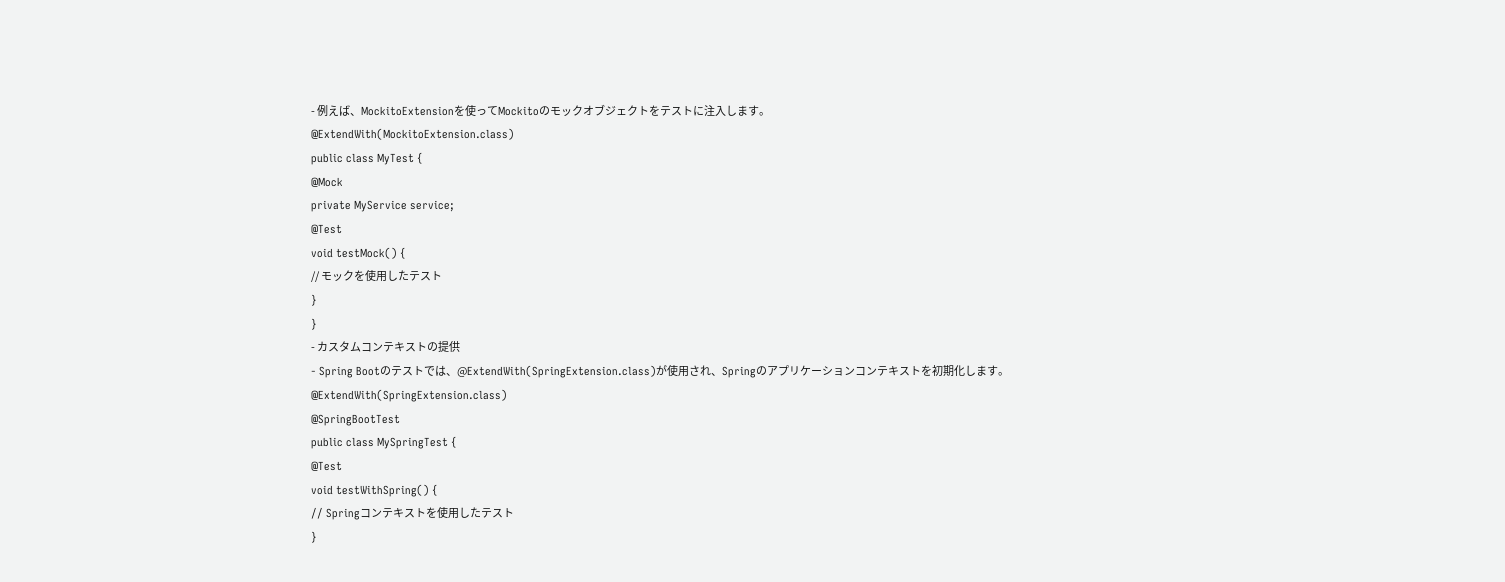- 例えば、MockitoExtensionを使ってMockitoのモックオブジェクトをテストに注入します。
@ExtendWith(MockitoExtension.class)
public class MyTest {
@Mock
private MyService service;
@Test
void testMock() {
// モックを使用したテスト
}
}
- カスタムコンテキストの提供
- Spring Bootのテストでは、@ExtendWith(SpringExtension.class)が使用され、Springのアプリケーションコンテキストを初期化します。
@ExtendWith(SpringExtension.class)
@SpringBootTest
public class MySpringTest {
@Test
void testWithSpring() {
// Springコンテキストを使用したテスト
}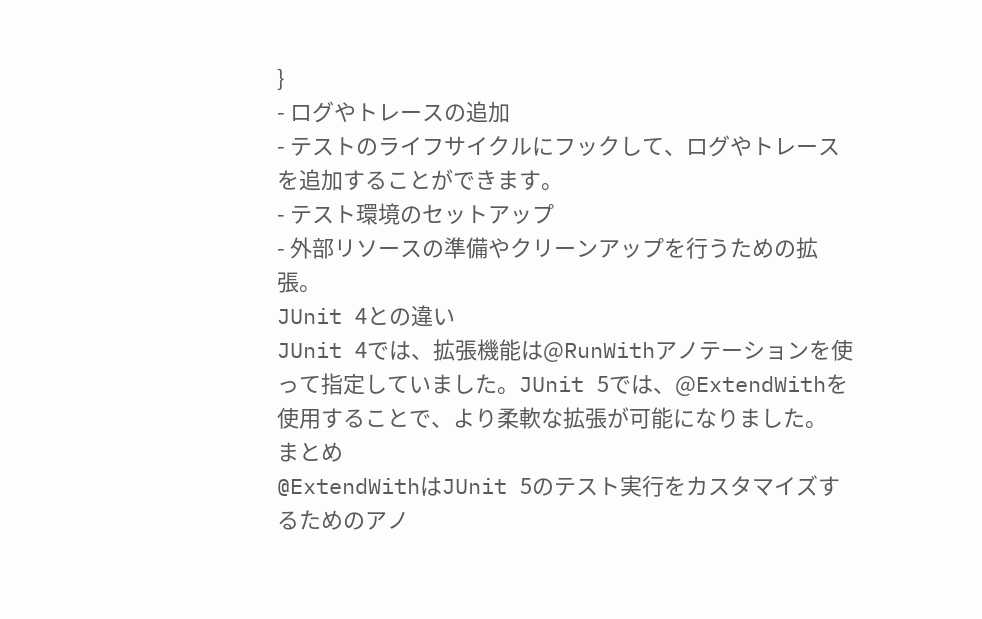}
- ログやトレースの追加
- テストのライフサイクルにフックして、ログやトレースを追加することができます。
- テスト環境のセットアップ
- 外部リソースの準備やクリーンアップを行うための拡張。
JUnit 4との違い
JUnit 4では、拡張機能は@RunWithアノテーションを使って指定していました。JUnit 5では、@ExtendWithを使用することで、より柔軟な拡張が可能になりました。
まとめ
@ExtendWithはJUnit 5のテスト実行をカスタマイズするためのアノ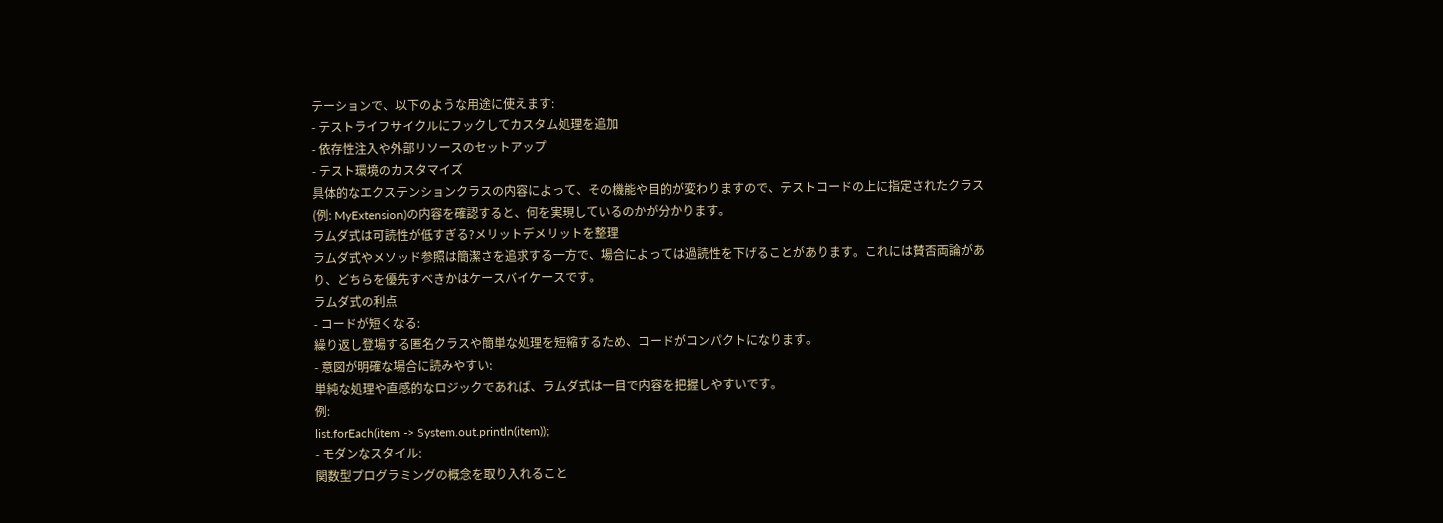テーションで、以下のような用途に使えます:
- テストライフサイクルにフックしてカスタム処理を追加
- 依存性注入や外部リソースのセットアップ
- テスト環境のカスタマイズ
具体的なエクステンションクラスの内容によって、その機能や目的が変わりますので、テストコードの上に指定されたクラス(例: MyExtension)の内容を確認すると、何を実現しているのかが分かります。
ラムダ式は可読性が低すぎる?メリットデメリットを整理
ラムダ式やメソッド参照は簡潔さを追求する一方で、場合によっては過読性を下げることがあります。これには賛否両論があり、どちらを優先すべきかはケースバイケースです。
ラムダ式の利点
- コードが短くなる:
繰り返し登場する匿名クラスや簡単な処理を短縮するため、コードがコンパクトになります。
- 意図が明確な場合に読みやすい:
単純な処理や直感的なロジックであれば、ラムダ式は一目で内容を把握しやすいです。
例:
list.forEach(item -> System.out.println(item));
- モダンなスタイル:
関数型プログラミングの概念を取り入れること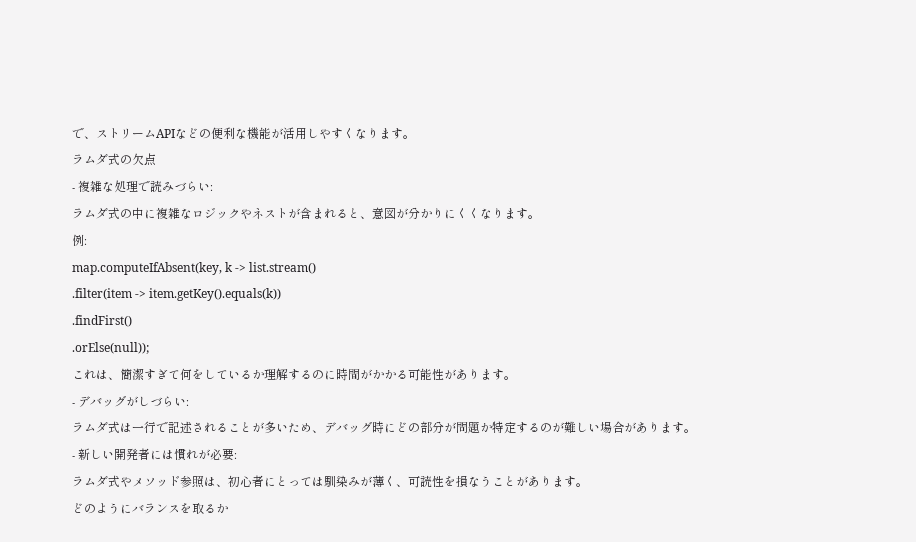で、ストリームAPIなどの便利な機能が活用しやすくなります。
ラムダ式の欠点
- 複雑な処理で読みづらい:
ラムダ式の中に複雑なロジックやネストが含まれると、意図が分かりにくくなります。
例:
map.computeIfAbsent(key, k -> list.stream()
.filter(item -> item.getKey().equals(k))
.findFirst()
.orElse(null));
これは、簡潔すぎて何をしているか理解するのに時間がかかる可能性があります。
- デバッグがしづらい:
ラムダ式は一行で記述されることが多いため、デバッグ時にどの部分が問題か特定するのが難しい場合があります。
- 新しい開発者には慣れが必要:
ラムダ式やメソッド参照は、初心者にとっては馴染みが薄く、可読性を損なうことがあります。
どのようにバランスを取るか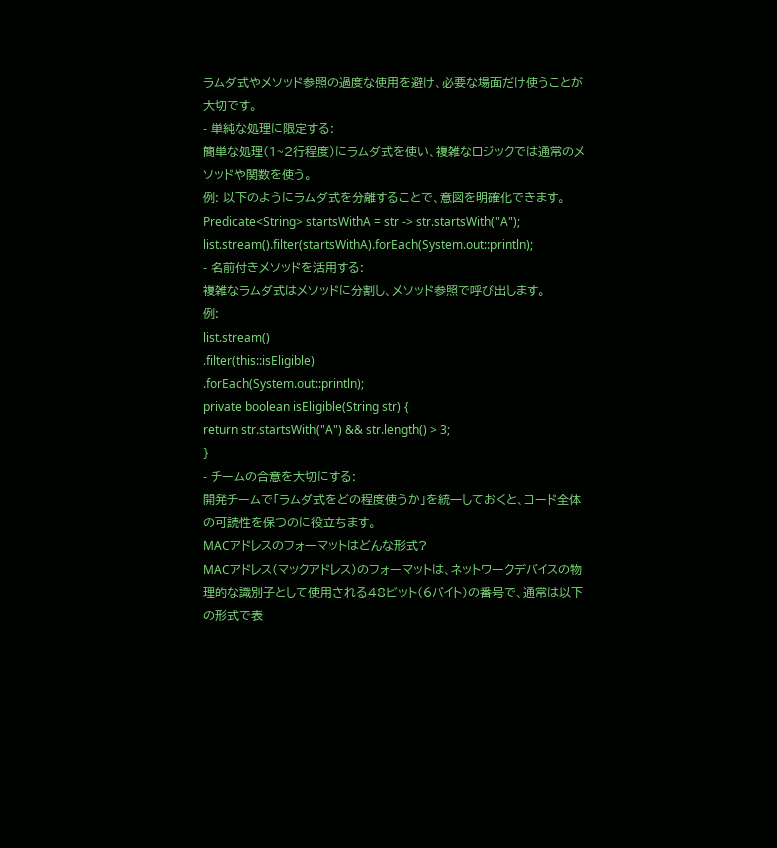ラムダ式やメソッド参照の過度な使用を避け、必要な場面だけ使うことが大切です。
- 単純な処理に限定する:
簡単な処理(1~2行程度)にラムダ式を使い、複雑なロジックでは通常のメソッドや関数を使う。
例: 以下のようにラムダ式を分離することで、意図を明確化できます。
Predicate<String> startsWithA = str -> str.startsWith("A");
list.stream().filter(startsWithA).forEach(System.out::println);
- 名前付きメソッドを活用する:
複雑なラムダ式はメソッドに分割し、メソッド参照で呼び出します。
例:
list.stream()
.filter(this::isEligible)
.forEach(System.out::println);
private boolean isEligible(String str) {
return str.startsWith("A") && str.length() > 3;
}
- チームの合意を大切にする:
開発チームで「ラムダ式をどの程度使うか」を統一しておくと、コード全体の可読性を保つのに役立ちます。
MACアドレスのフォーマットはどんな形式?
MACアドレス(マックアドレス)のフォーマットは、ネットワークデバイスの物理的な識別子として使用される48ビット(6バイト)の番号で、通常は以下の形式で表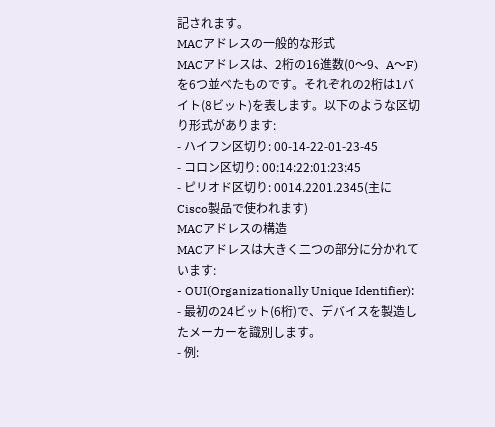記されます。
MACアドレスの一般的な形式
MACアドレスは、2桁の16進数(0〜9、A〜F)を6つ並べたものです。それぞれの2桁は1バイト(8ビット)を表します。以下のような区切り形式があります:
- ハイフン区切り: 00-14-22-01-23-45
- コロン区切り: 00:14:22:01:23:45
- ピリオド区切り: 0014.2201.2345(主にCisco製品で使われます)
MACアドレスの構造
MACアドレスは大きく二つの部分に分かれています:
- OUI(Organizationally Unique Identifier):
- 最初の24ビット(6桁)で、デバイスを製造したメーカーを識別します。
- 例: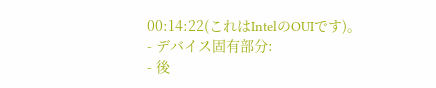00:14:22(これはIntelのOUIです)。
- デバイス固有部分:
- 後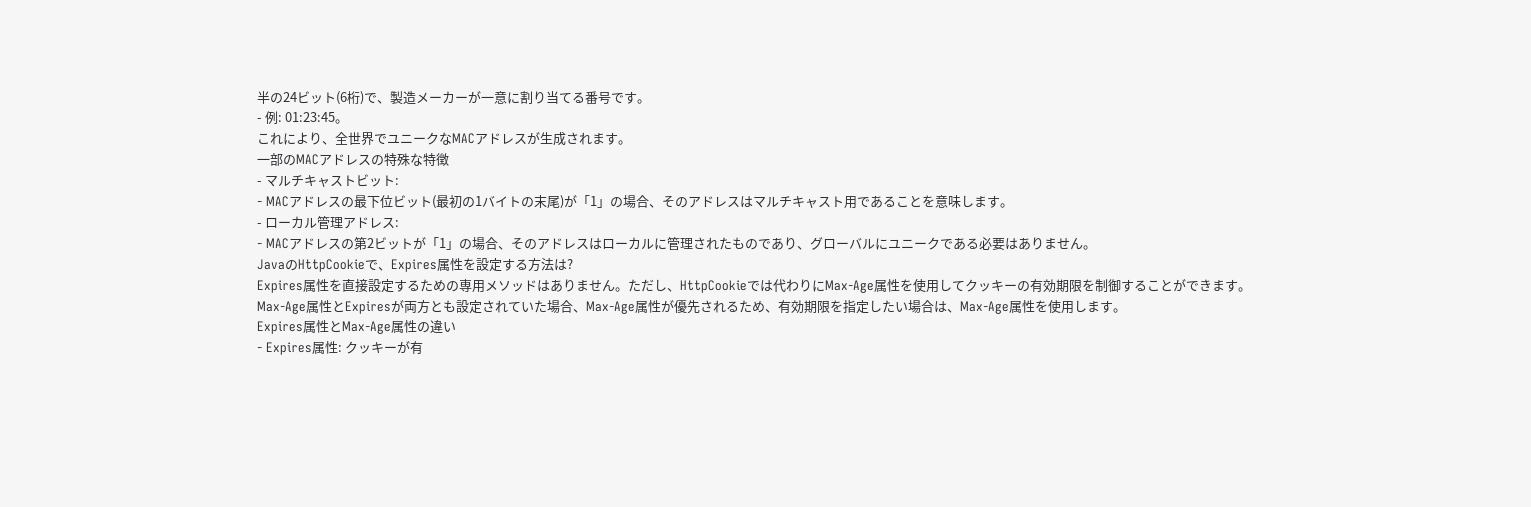半の24ビット(6桁)で、製造メーカーが一意に割り当てる番号です。
- 例: 01:23:45。
これにより、全世界でユニークなMACアドレスが生成されます。
一部のMACアドレスの特殊な特徴
- マルチキャストビット:
- MACアドレスの最下位ビット(最初の1バイトの末尾)が「1」の場合、そのアドレスはマルチキャスト用であることを意味します。
- ローカル管理アドレス:
- MACアドレスの第2ビットが「1」の場合、そのアドレスはローカルに管理されたものであり、グローバルにユニークである必要はありません。
JavaのHttpCookieで、Expires属性を設定する方法は?
Expires属性を直接設定するための専用メソッドはありません。ただし、HttpCookieでは代わりにMax-Age属性を使用してクッキーの有効期限を制御することができます。
Max-Age属性とExpiresが両方とも設定されていた場合、Max-Age属性が優先されるため、有効期限を指定したい場合は、Max-Age属性を使用します。
Expires属性とMax-Age属性の違い
- Expires属性: クッキーが有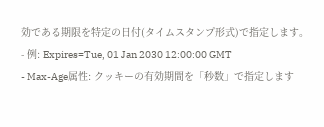効である期限を特定の日付(タイムスタンプ形式)で指定します。
- 例: Expires=Tue, 01 Jan 2030 12:00:00 GMT
- Max-Age属性: クッキーの有効期間を「秒数」で指定します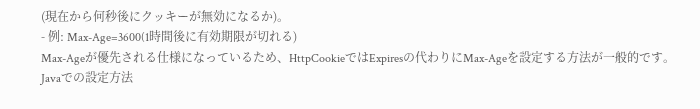(現在から何秒後にクッキーが無効になるか)。
- 例: Max-Age=3600(1時間後に有効期限が切れる)
Max-Ageが優先される仕様になっているため、HttpCookieではExpiresの代わりにMax-Ageを設定する方法が一般的です。
Javaでの設定方法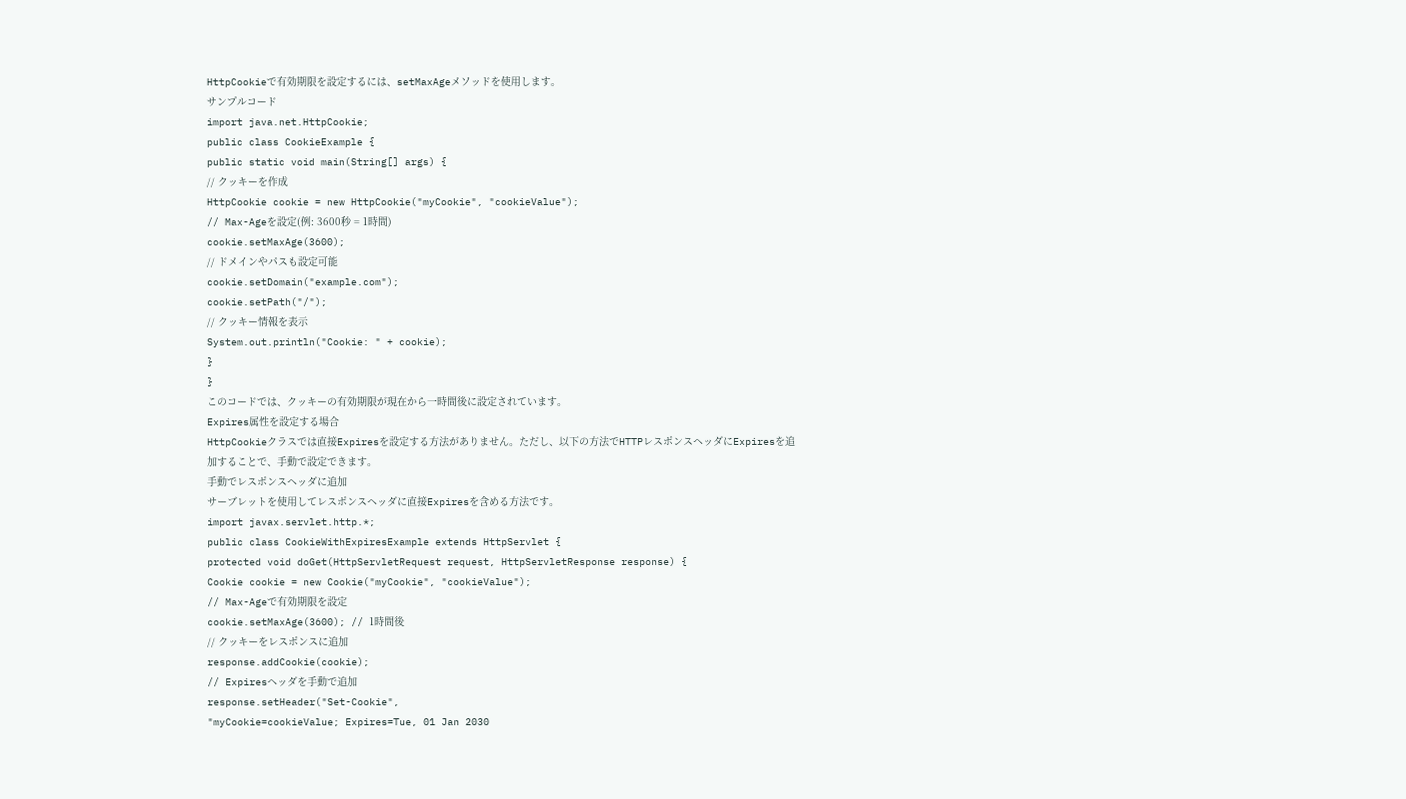HttpCookieで有効期限を設定するには、setMaxAgeメソッドを使用します。
サンプルコード
import java.net.HttpCookie;
public class CookieExample {
public static void main(String[] args) {
// クッキーを作成
HttpCookie cookie = new HttpCookie("myCookie", "cookieValue");
// Max-Ageを設定(例: 3600秒 = 1時間)
cookie.setMaxAge(3600);
// ドメインやパスも設定可能
cookie.setDomain("example.com");
cookie.setPath("/");
// クッキー情報を表示
System.out.println("Cookie: " + cookie);
}
}
このコードでは、クッキーの有効期限が現在から一時間後に設定されています。
Expires属性を設定する場合
HttpCookieクラスでは直接Expiresを設定する方法がありません。ただし、以下の方法でHTTPレスポンスヘッダにExpiresを追加することで、手動で設定できます。
手動でレスポンスヘッダに追加
サーブレットを使用してレスポンスヘッダに直接Expiresを含める方法です。
import javax.servlet.http.*;
public class CookieWithExpiresExample extends HttpServlet {
protected void doGet(HttpServletRequest request, HttpServletResponse response) {
Cookie cookie = new Cookie("myCookie", "cookieValue");
// Max-Ageで有効期限を設定
cookie.setMaxAge(3600); // 1時間後
// クッキーをレスポンスに追加
response.addCookie(cookie);
// Expiresヘッダを手動で追加
response.setHeader("Set-Cookie",
"myCookie=cookieValue; Expires=Tue, 01 Jan 2030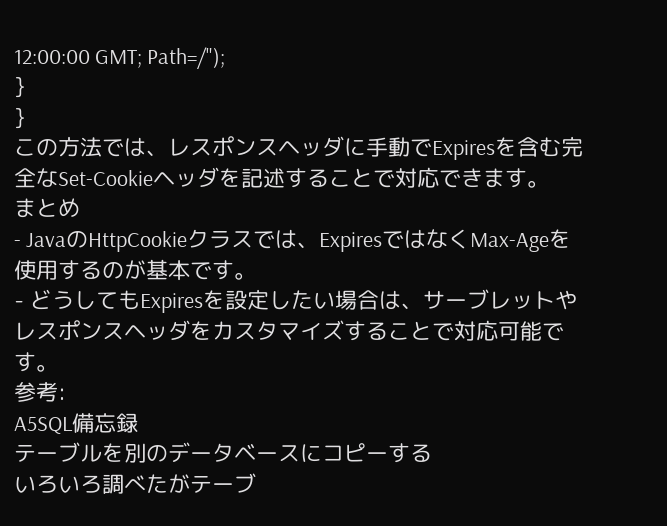12:00:00 GMT; Path=/");
}
}
この方法では、レスポンスヘッダに手動でExpiresを含む完全なSet-Cookieヘッダを記述することで対応できます。
まとめ
- JavaのHttpCookieクラスでは、ExpiresではなくMax-Ageを使用するのが基本です。
- どうしてもExpiresを設定したい場合は、サーブレットやレスポンスヘッダをカスタマイズすることで対応可能です。
参考:
A5SQL備忘録
テーブルを別のデータベースにコピーする
いろいろ調べたがテーブ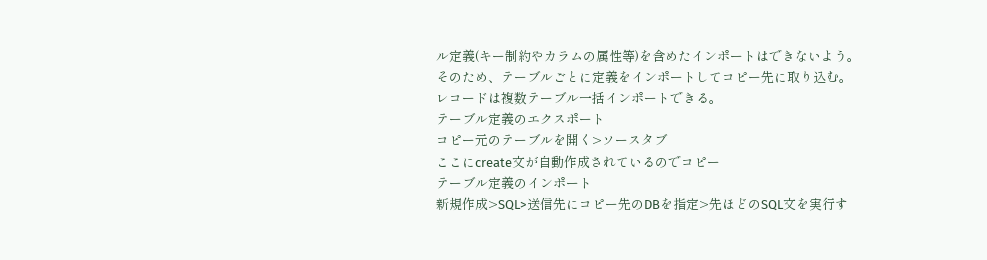ル定義(キー制約やカラムの属性等)を含めたインポートはできないよう。
そのため、テーブルごとに定義をインポートしてコピー先に取り込む。
レコードは複数テーブル一括インポートできる。
テーブル定義のエクスポート
コピー元のテーブルを開く>ソースタブ
ここにcreate文が自動作成されているのでコピー
テーブル定義のインポート
新規作成>SQL>送信先にコピー先のDBを指定>先ほどのSQL文を実行す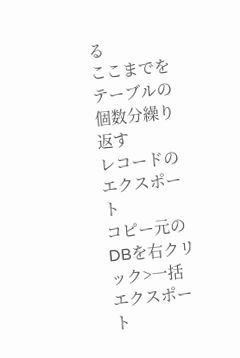る
ここまでをテーブルの個数分繰り返す
レコードのエクスポート
コピー元のDBを右クリック>一括エクスポート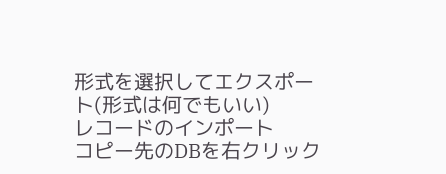形式を選択してエクスポート(形式は何でもいい)
レコードのインポート
コピー先のDBを右クリック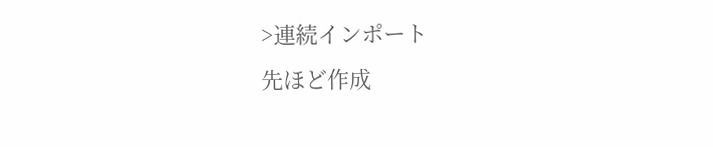>連続インポート
先ほど作成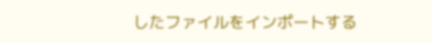したファイルをインポートする